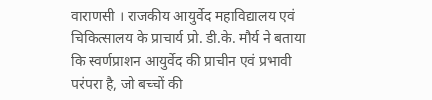वाराणसी । राजकीय आयुर्वेद महाविद्यालय एवं चिकित्सालय के प्राचार्य प्रो. डी.के. मौर्य ने बताया कि स्वर्णप्राशन आयुर्वेद की प्राचीन एवं प्रभावी परंपरा है, जो बच्चों की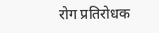रोग प्रतिरोधक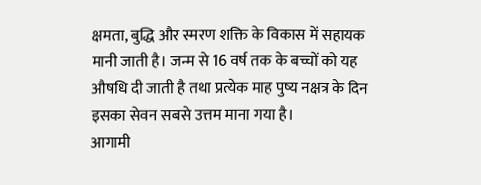क्षमता, बुद्धि और स्मरण शक्ति के विकास में सहायक मानी जाती है। जन्म से 16 वर्ष तक के बच्चों को यह औषधि दी जाती है तथा प्रत्येक माह पुष्य नक्षत्र के दिन इसका सेवन सबसे उत्तम माना गया है।
आगामी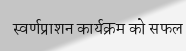स्वर्णप्राशन कार्यक्रम को सफल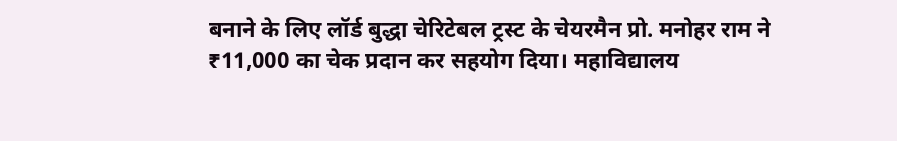बनाने के लिए लॉर्ड बुद्धा चेरिटेबल ट्रस्ट के चेयरमैन प्रो. मनोहर राम ने ₹11,000 का चेक प्रदान कर सहयोग दिया। महाविद्यालय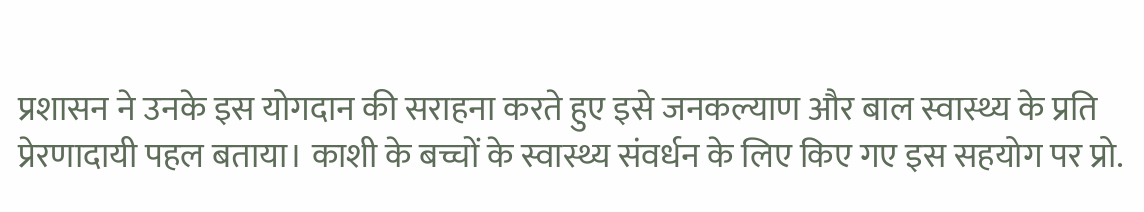प्रशासन ने उनके इस योगदान की सराहना करते हुए इसे जनकल्याण और बाल स्वास्थ्य के प्रति प्रेरणादायी पहल बताया। काशी के बच्चों के स्वास्थ्य संवर्धन के लिए किए गए इस सहयोग पर प्रो.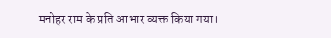मनोहर राम के प्रति आभार व्यक्त किया गया।